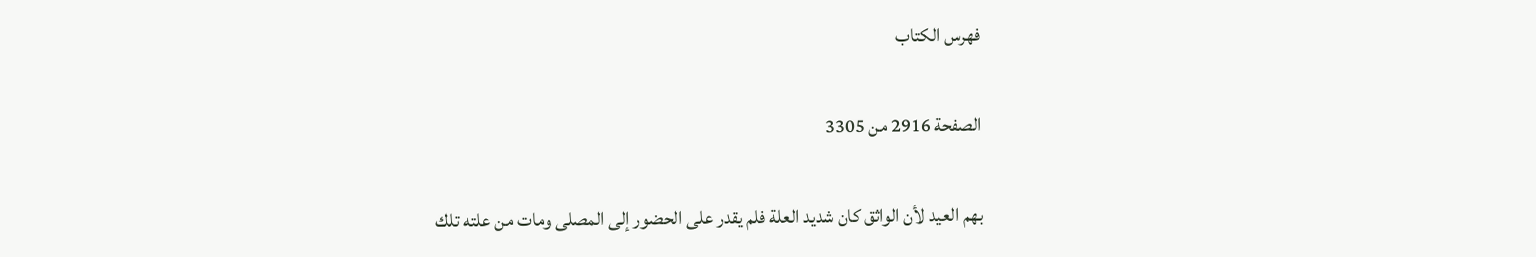فهرس الكتاب

الصفحة 2916 من 3305

بهم العيد لأن الواثق كان شديد العلة فلم يقدر على الحضور إلى المصلى ومات من علته تلك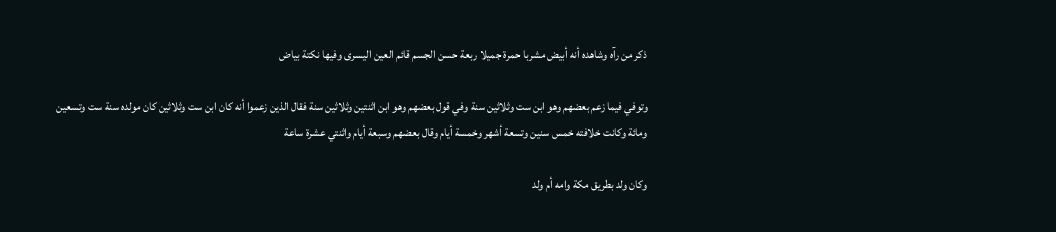ذكر من رآه وشاهده أنه أبيض مشربا حمرة جميلا ربعة حسن الجسم قائم العين اليسرى وفيها نكتة بياض

وتوفي فيما زعم بعضهم وهو ابن ست وثلاثين سنة وفي قول بعضهم وهو ابن اثنتين وثلاثين سنة فقال الذين زعموا أنه كان ابن ست وثلاثين كان مولده سنة ست وتسعين ومائة وكانت خلافته خمس سنين وتسعة أشهر وخمسة أيام وقال بعضهم وسبعة أيام واثنتي عشرة ساعة

وكان ولد بطريق مكة وامه أم ولد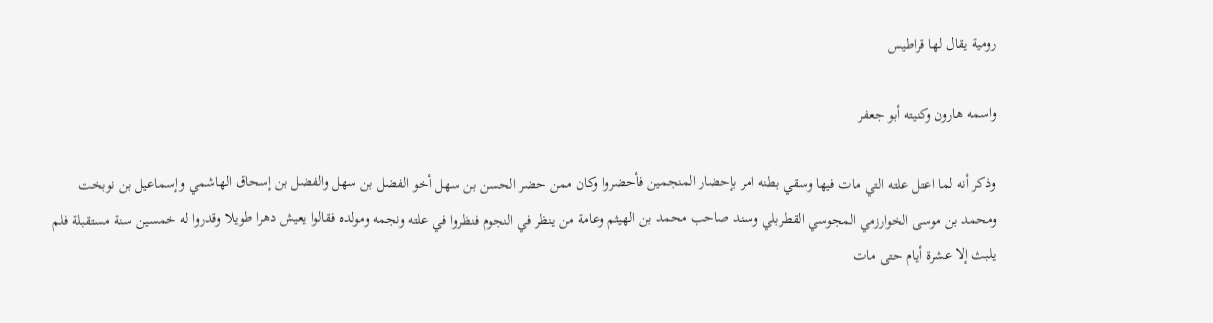رومية يقال لها قراطيس

واسمه هارون وكنيته أبو جعفر

وذكر أنه لما اعتل علته التي مات فيها وسقي بطنه امر بإحضار المنجمين فأحضروا وكان ممن حضر الحسن بن سهل أخو الفضل بن سهل والفضل بن إسحاق الهاشمي وإسماعيل بن نوبخت ومحمد بن موسى الخوارزمي المجوسي القطربلي وسند صاحب محمد بن الهيثم وعامة من ينظر في النجوم فنظروا في علته ونجمه ومولده فقالوا يعيش دهرا طويلا وقدروا له خمسين سنة مستقبلة فلم يلبث إلا عشرة أيام حتى مات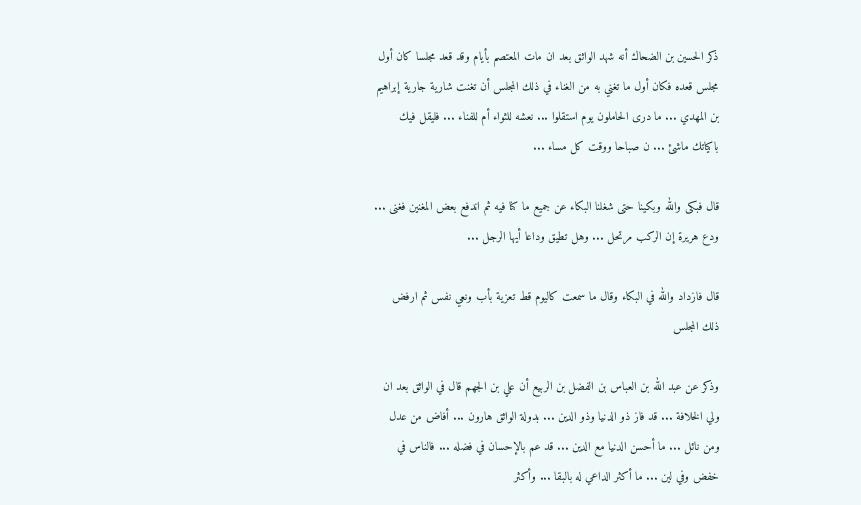ذكر الحسين بن الضحاك أنه شهد الواثق بعد ان مات المعتصم بأيام وقد قعد مجلسا كان أول مجلس قعده فكان أول ما تغني به من الغناء في ذلك المجلس أن تغنت شارية جارية إبراهيم بن المهدي ... ما درى الحاملون يوم استقلوا ... نعشه للثواء أم للفناء ... فليقل فيك باكياتك ماشئ ... ن صباحا ووقت كل مساء ...

قال فبكى والله وبكينا حتى شغلنا البكاء عن جميع ما كنا فيه ثم اندفع بعض المغنين فغنى ... ودع هريرة إن الركب مرتحل ... وهل تطيق وداعا أيها الرجل ...

قال فازداد والله في البكاء وقال ما سمعت كاليوم قط تعزية بأب ونعي نفس ثم ارفض ذلك المجلس

وذكر عن عبد الله بن العباس بن الفضل بن الربيع أن علي بن الجهم قال في الواثق بعد ان ولي الخلافة ... قد فاز ذو الدنيا وذو الدين ... بدولة الواثق هارون ... أفاض من عدل ومن نائل ... ما أحسن الدنيا مع الدين ... قد عم بالإحسان في فضله ... فالناس في خفض وفي لين ... ما أكثر الداعي له بالبقا ... وأكثر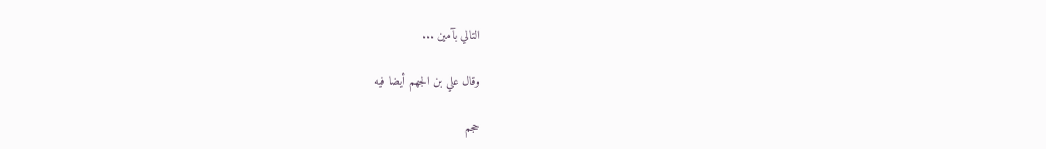التالي بآمين ...

وقال علي بن الجهم أيضا فيه

حجم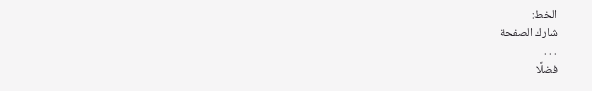الخط:
شارك الصفحة
. . .
فضلًا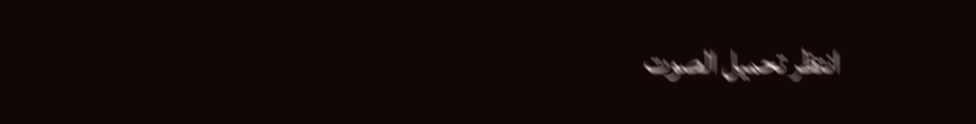انتظر تحميل الصوت